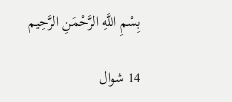بِسْمِ اللَّهِ الرَّحْمَنِ الرَّحِيم

14 شوال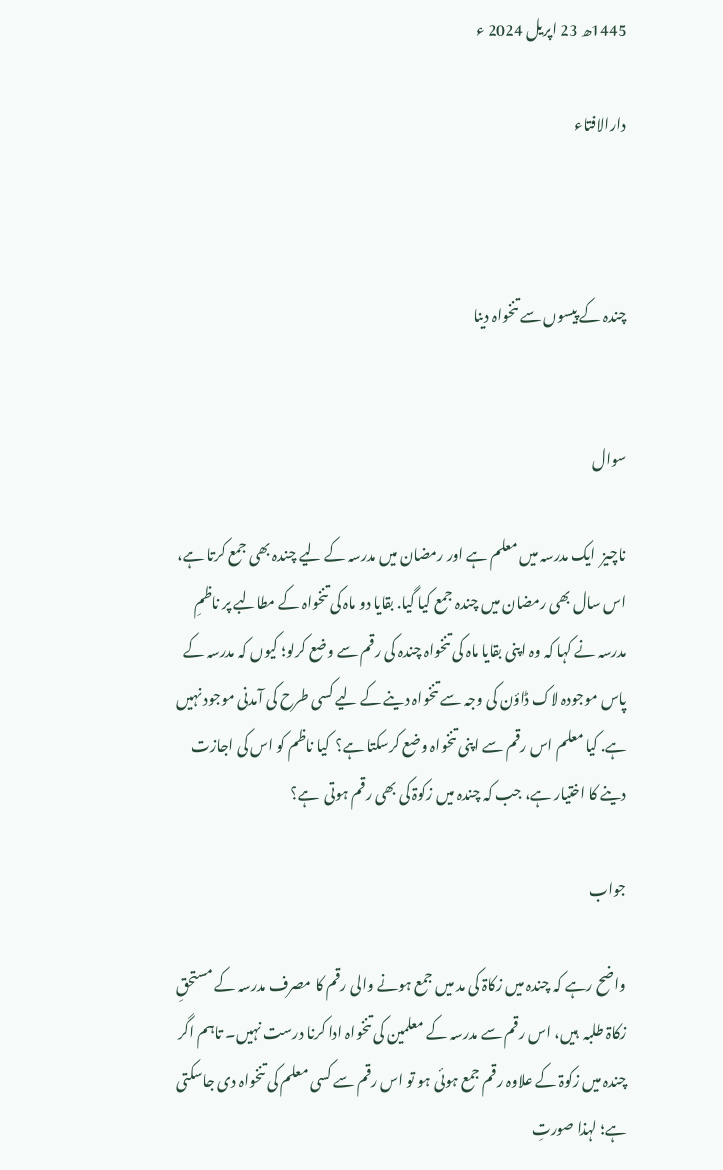1445ھ 23 اپریل 2024 ء

دارالافتاء



چندہ کے پیسوں سے تنخواہ دینا


سوال

ناچیز  ایک مدرسہ میں معلم ہے اور رمضان میں مدرسہ کے لیے چندہ بھی جمع کرتا ہے، اس سال بھی رمضان میں چندہ جمع کیا گیا. بقایا دو ماہ کی تنخواہ کے مطالبے پر ناظمِ مدرسہ نے کہا کہ وہ اپنی بقایا ماہ کی تنخواہ چندہ کی رقم سے وضع کرلو؛ کیوں کہ مدرسہ کے پاس موجودہ لاک ڈاؤن کی وجہ سے تنخواہ دینے کے لیے کسی طرح کی آمدنی موجود نہیں ہے. کیا معلم اس رقم سے اپنی تنخواہ وضع کرسکتا ہے؟  کیا ناظم کو اس کی اجازت دینے کا اختیار ہے، جب کہ چندہ میں زکوۃ کی بھی رقم ہوتی  ہے؟

جواب

واضح رہے کہ چندہ میں زکاۃ کی مد میں جمع ہونے والی رقم کا مصرف مدرسہ کے مستحقِ زکاۃ طلبہ  ہیں، اس رقم سے مدرسہ کے معلمین کی تنخواہ ادا کرنا درست نہیں۔ تاہم اگر چندہ میں زکوۃ کے علاوہ رقم جمع ہوئی ہو تو اس رقم سے کسی معلم کی تنخواہ دی جاسکتی ہے؛ لہذا صورتِ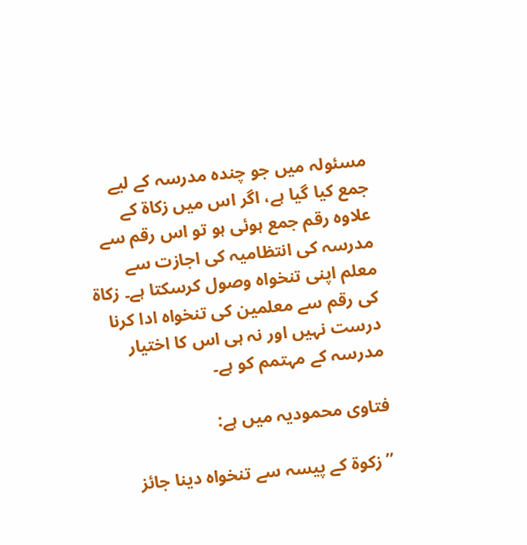مسئولہ میں جو چندہ مدرسہ کے لیے جمع کیا گیا ہے، اگر اس میں زکاۃ کے علاوہ رقم جمع ہوئی ہو تو اس رقم سے مدرسہ کی انتظامیہ کی اجازت سے معلم اپنی تنخواہ وصول کرسکتا ہے۔ زکاۃ کی رقم سے معلمین کی تنخواہ ادا کرنا درست نہیں اور نہ ہی اس کا اختیار مدرسہ کے مہتمم کو ہے۔

فتاوی محمودیہ میں ہے:

’’زکوۃ کے پیسہ سے تنخواہ دینا جائز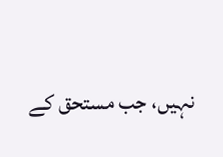نہیں، جب مستحق کے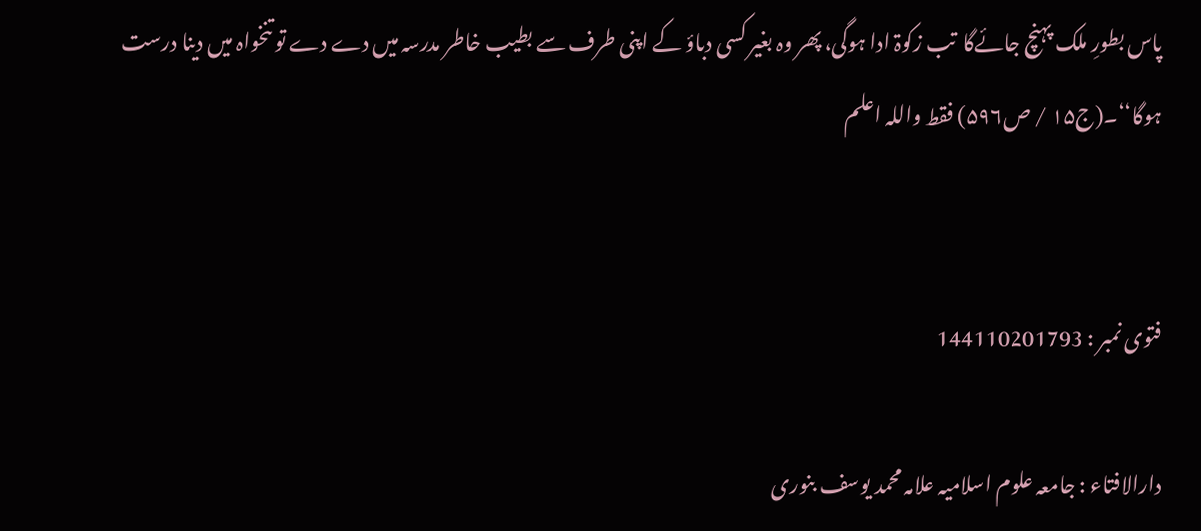پاس بطورِ ملک پہنچ جائےگا  تب زکوۃ ادا ہوگی، پھر وہ بغیر کسی دباؤ کے اپنی طرف سے بطیب خاطر مدرسہ میں دے دے تو تنخواہ میں دینا درست ہوگا‘‘۔(ج۱۵ / ص۵۹۶) فقط واللہ اعلم


فتوی نمبر : 144110201793

دارالافتاء : جامعہ علوم اسلامیہ علامہ محمد یوسف بنوری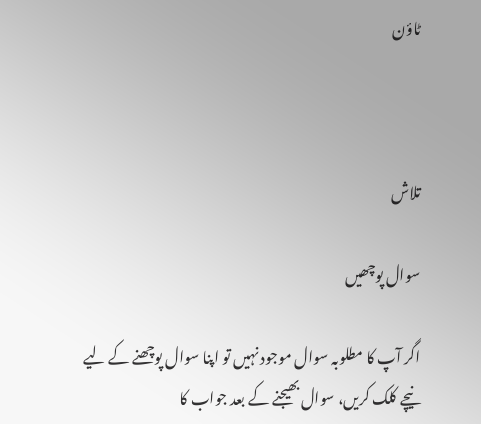ٹاؤن



تلاش

سوال پوچھیں

اگر آپ کا مطلوبہ سوال موجود نہیں تو اپنا سوال پوچھنے کے لیے نیچے کلک کریں، سوال بھیجنے کے بعد جواب کا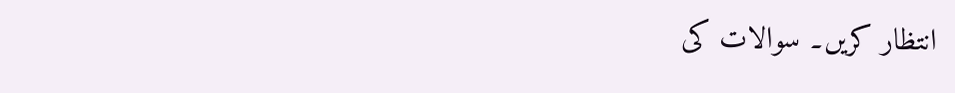انتظار کریں۔ سوالات کی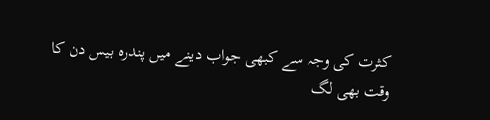کثرت کی وجہ سے کبھی جواب دینے میں پندرہ بیس دن کا وقت بھی لگ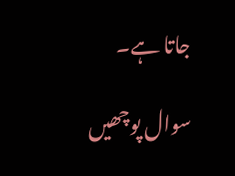جاتا ہے۔

سوال پوچھیں